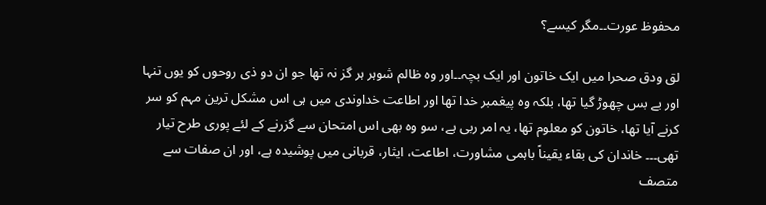محفوظ عورت۔۔مگر کیسے؟

لق ودق صحرا میں ایک خاتون اور ایک بچہ۔۔اور وہ ظالم شوہر ہر گز نہ تھا جو ان دو ذی روحوں کو یوں تنہا اور بے بس چھوڑ گیا تھا، بلکہ وہ پیغمبر خدا تھا اور اطاعت خداوندی میں ہی اس مشکل ترین مہم کو سر کرنے آیا تھا، خاتون کو معلوم تھا، یہ امر ربی ہے، سو وہ بھی اس امتحان سے گزرنے کے لئے پوری طرح تیار تھی۔۔۔ خاندان کی بقاء یقیناً باہمی مشاورت، اطاعت، ایثار، قربانی میں پوشیدہ ہے، اور ان صفات سے متصف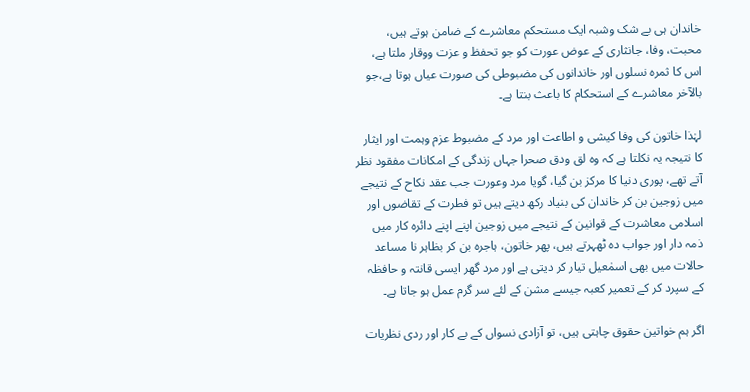خاندان ہی بے شک وشبہ ایک مستحکم معاشرے کے ضامن ہوتے ہیں، محبت، وفا، جانثاری کے عوض عورت کو جو تحفظ و عزت ووقار ملتا ہے، اس کا ثمرہ نسلوں اور خاندانوں کی مضبوطی کی صورت عیاں ہوتا ہے،جو بالآخر معاشرے کے استحکام کا باعث بنتا ہے۔

لہٰذا خاتون کی وفا کیشی و اطاعت اور مرد کے مضبوط عزم وہمت اور ایثار کا نتیجہ یہ نکلتا ہے کہ وہ لق ودق صحرا جہاں زندگی کے امکانات مفقود نظر آتے تھے، پوری دنیا کا مرکز بن گیا، گویا مرد وعورت جب عقد نکاح کے نتیجے میں زوجین بن کر خاندان کی بنیاد رکھ دیتے ہیں تو فطرت کے تقاضوں اور اسلامی معاشرت کے قوانین کے نتیجے میں زوجین اپنے اپنے دائرہ کار میں ذمہ دار اور جواب دہ ٹھہرتے ہیں، پھر خاتون، ہاجرہ بن کر بظاہر نا مساعد حالات میں بھی اسمٰعیل تیار کر دیتی ہے اور مرد گھر ایسی قانتہ و حافظہ کے سپرد کر کے تعمیر کعبہ جیسے مشن کے لئے سر گرم عمل ہو جاتا ہے۔

اگر ہم خواتین حقوق چاہتی ہیں، تو آزادی نسواں کے بے کار اور ردی نظریات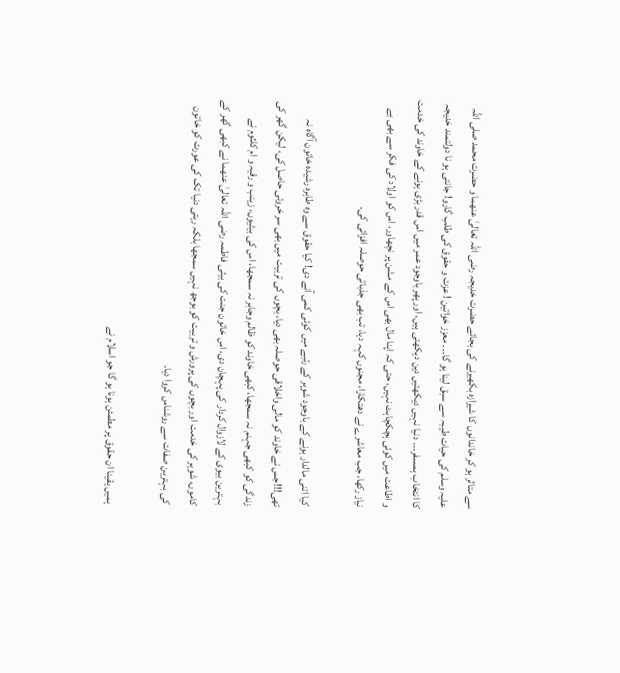سے متاثر ہو کر خاندانوں کا شیرازہ بکھیرنے کی بجائے حضرت خدیجہ رضی اللہ تعالیٰ عنھما و حضرت محمد صلی اللہ علیہ وسلم کی حیات طیبہ سے سبق لینا ہو گا۔۔۔ معزز خواتین ! عزت و حقوق کی طلب گارو! جانتی ہو نا دولتمند خدیجہ کا انتخاب ہمسفر۔۔۔ دنیا نہیں دیکھتیں دین دیکھتی ہیں، اور پھر باوجود عمر میں اس قدر بڑی ہونے کے خاوند کی خدمت و اطاعت میں کوئی ہچکچاہٹ نہیں، حتی کہ اپنا مال بھی اس کے مشن پر نچھاور، اس کو اولاد کی فکر سے بھی بے نیاز رکھا، جب معاشرے نے دھتکارا، مجنوں کہہ دیا، تب بھی جذباتی حوصلہ افزائی کی۔

کیا اتنی مالدار ہونے کے باوجود شوہر کے رتبے میں کوئی کمی آنے دی! کیا حقوق سے وہ طاہرہ رشیدہ خاتون آگاہ نہ تھی!!!جس نے خاوند کو مالی واخلاقی حوصلہ بھی دیا، بچوں کی تربیت میں بھی سر خروئی حاصل کی، لیکن گھر کی زندگی کو کبھی جہنم نہ سمجھا، کبھی خاوند کو ظالم وجابر نہ سمجھا، اس کی بیٹیوں، زینب و رقیہ و ام کلثوم نے بہترین بیوی کے لازوال کردار کی پہچان دی، اس خاتون جنت کی بیٹی فاطمہ رضی اللہ تعالیٰ عنھما نے کبھی گھر کے کاموں، شوہر کی خدمت اور بچوں کی پرورش و تربیت کو بوجھ نہیں سمجھا بلکہ رہتی دنیا تک کی عورت کو خاتون کی بہترین صفات سے روشناس کروا دیا۔

ہمیں یقینا ان حقوق پر مطمئن ہونا ہو گا جو اسلام نے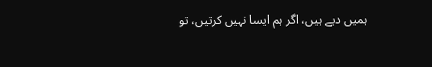ہمیں دیے ہیں، اگر ہم ایسا نہیں کرتیں، تو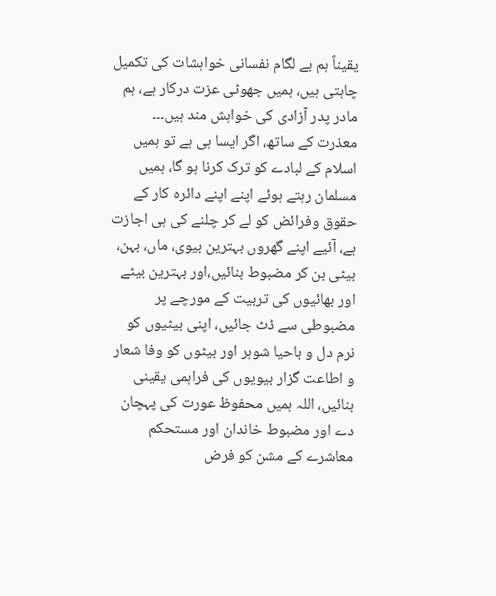یقیناً ہم بے لگام نفسانی خواہشات کی تکمیل چاہتی ہیں، ہمیں جھوٹی عزت درکار ہے، ہم مادر پدر آزادی کی خواہش مند ہیں۔۔۔ معذرت کے ساتھ، اگر ایسا ہی ہے تو ہمیں اسلام کے لبادے کو ترک کرنا ہو گا، ہمیں مسلمان رہتے ہوئے اپنے اپنے دائرہ کار کے حقوق وفرائض کو لے کر چلنے کی ہی اجازت ہے، آئیے اپنے گھروں بہترین بیوی، ماں، بہن، بیٹی بن کر مضبوط بنائیں،اور بہترین بیٹے اور بھائیوں کی تربیت کے مورچے پر مضبوطی سے ڈٹ جائیں، اپنی بیٹیوں کو نرم دل و باحیا شوہر اور بیٹوں کو وفا شعار و اطاعت گزار بیویوں کی فراہمی یقینی بنائیں، اللہ ہمیں محفوظ عورت کی پہچان دے اور مضبوط خاندان اور مستحکم معاشرے کے مشن کو فرض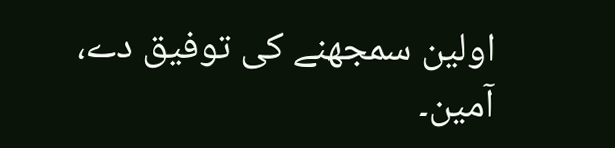اولین سمجھنے کی توفیق دے، آمین۔